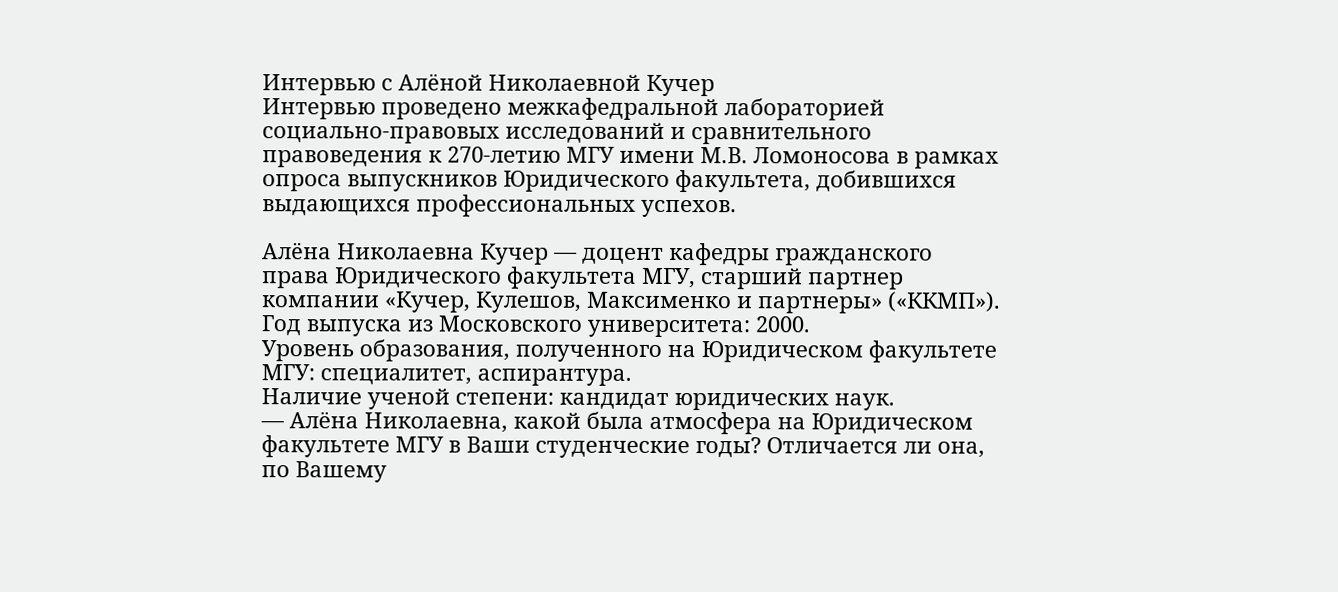Интервью с Алëной Николаевной Кучер
Интервью проведено межкафедральной лабораторией социально-правовых исследований и сравнительного правоведения к 270-летию МГУ имени М.В. Ломоносова в рамках опроса выпускников Юридического факультета, добившихся выдающихся профессиональных успехов.

Алëна Николаевна Кучер — доцент кафедры гражданского права Юридического факультета МГУ, старший партнер компании «Кучер, Кулешов, Максименко и партнеры» («ККМП»).
Год выпуска из Московского университета: 2000.
Уровень образования, полученного на Юридическом факультете МГУ: специалитет, аспирантура.
Наличие ученой степени: кандидат юридических наук.
— Алёна Николаевна, какой была атмосфера на Юридическом факультете МГУ в Ваши студенческие годы? Отличается ли она, по Вашему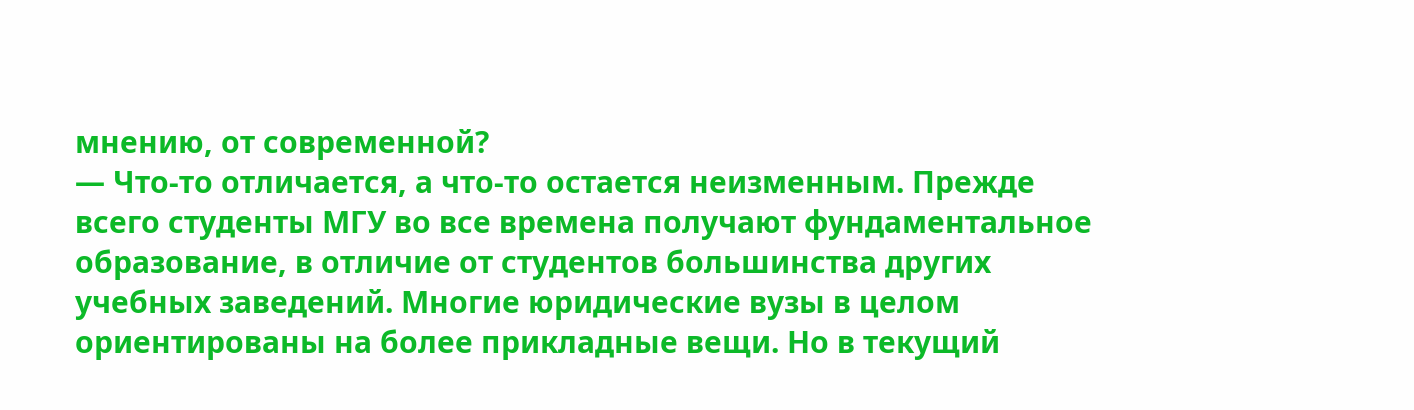мнению, от современной?
— Что-то отличается, а что-то остается неизменным. Прежде всего студенты МГУ во все времена получают фундаментальное образование, в отличие от студентов большинства других учебных заведений. Многие юридические вузы в целом ориентированы на более прикладные вещи. Но в текущий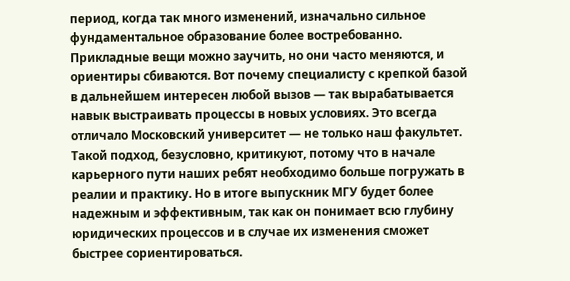период, когда так много изменений, изначально сильное фундаментальное образование более востребованно. Прикладные вещи можно заучить, но они часто меняются, и ориентиры сбиваются. Вот почему специалисту с крепкой базой в дальнейшем интересен любой вызов — так вырабатывается навык выстраивать процессы в новых условиях. Это всегда отличало Московский университет — не только наш факультет. Такой подход, безусловно, критикуют, потому что в начале карьерного пути наших ребят необходимо больше погружать в реалии и практику. Но в итоге выпускник МГУ будет более надежным и эффективным, так как он понимает всю глубину юридических процессов и в случае их изменения сможет быстрее сориентироваться.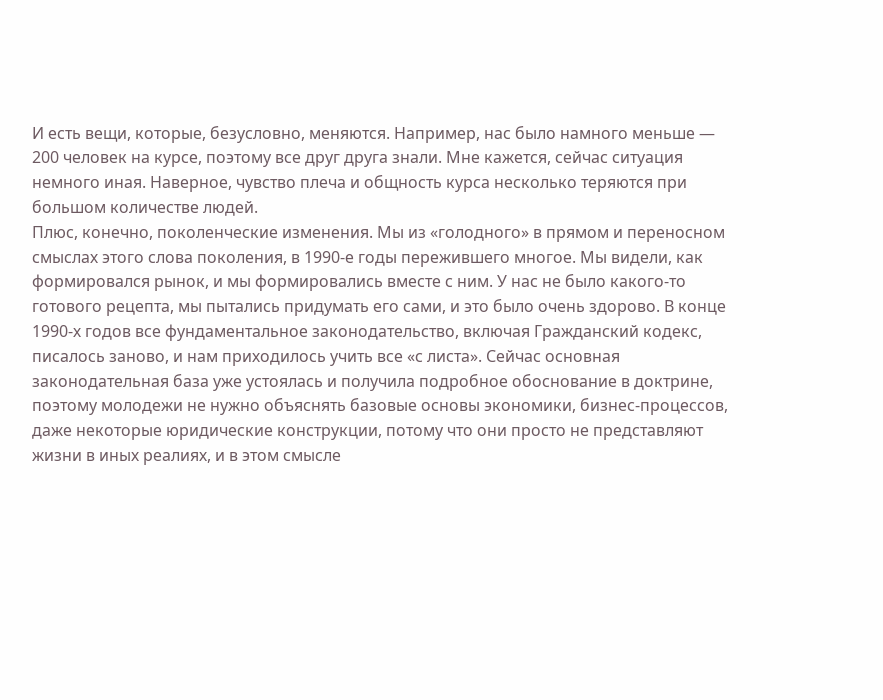И есть вещи, которые, безусловно, меняются. Например, нас было намного меньше — 200 человек на курсе, поэтому все друг друга знали. Мне кажется, сейчас ситуация немного иная. Наверное, чувство плеча и общность курса несколько теряются при большом количестве людей.
Плюс, конечно, поколенческие изменения. Мы из «голодного» в прямом и переносном смыслах этого слова поколения, в 1990-е годы пережившего многое. Мы видели, как формировался рынок, и мы формировались вместе с ним. У нас не было какого-то готового рецепта, мы пытались придумать его сами, и это было очень здорово. В конце 1990-х годов все фундаментальное законодательство, включая Гражданский кодекс, писалось заново, и нам приходилось учить все «с листа». Сейчас основная законодательная база уже устоялась и получила подробное обоснование в доктрине, поэтому молодежи не нужно объяснять базовые основы экономики, бизнес-процессов, даже некоторые юридические конструкции, потому что они просто не представляют жизни в иных реалиях, и в этом смысле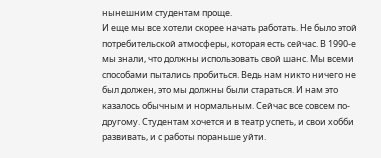нынешним студентам проще.
И еще мы все хотели скорее начать работать. Не было этой потребительской атмосферы, которая есть сейчас. В 1990-е мы знали, что должны использовать свой шанс. Мы всеми способами пытались пробиться. Ведь нам никто ничего не был должен, это мы должны были стараться. И нам это казалось обычным и нормальным. Сейчас все совсем по-другому. Студентам хочется и в театр успеть, и свои хобби развивать, и с работы пораньше уйти.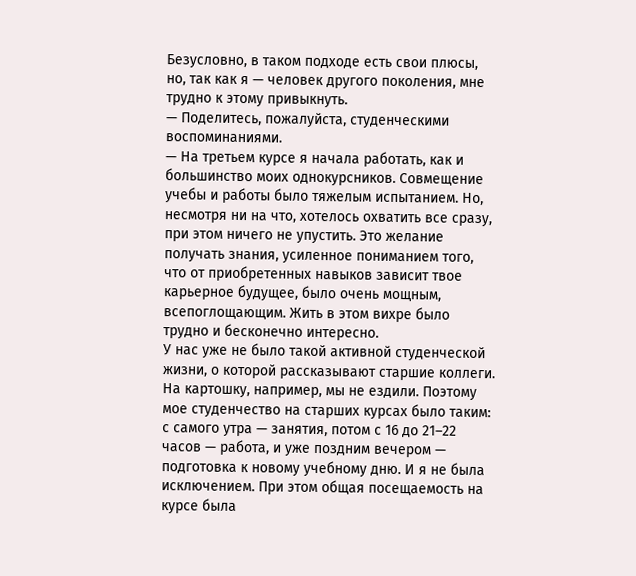Безусловно, в таком подходе есть свои плюсы, но, так как я — человек другого поколения, мне трудно к этому привыкнуть.
— Поделитесь, пожалуйста, студенческими воспоминаниями.
— На третьем курсе я начала работать, как и большинство моих однокурсников. Совмещение учебы и работы было тяжелым испытанием. Но, несмотря ни на что, хотелось охватить все сразу, при этом ничего не упустить. Это желание получать знания, усиленное пониманием того, что от приобретенных навыков зависит твое карьерное будущее, было очень мощным, всепоглощающим. Жить в этом вихре было трудно и бесконечно интересно.
У нас уже не было такой активной студенческой жизни, о которой рассказывают старшие коллеги. На картошку, например, мы не ездили. Поэтому мое студенчество на старших курсах было таким: с самого утра — занятия, потом с 16 до 21–22 часов — работа, и уже поздним вечером — подготовка к новому учебному дню. И я не была исключением. При этом общая посещаемость на курсе была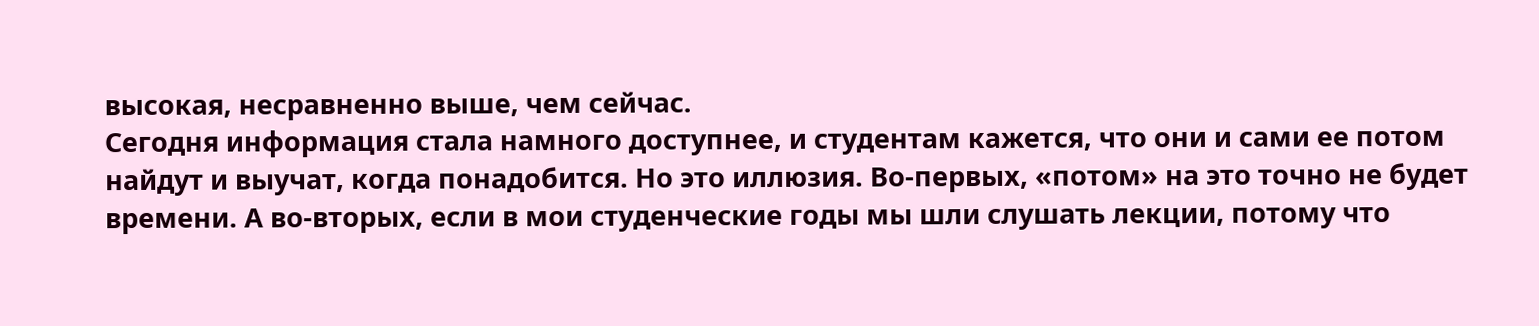высокая, несравненно выше, чем сейчас.
Сегодня информация стала намного доступнее, и студентам кажется, что они и сами ее потом найдут и выучат, когда понадобится. Но это иллюзия. Во-первых, «потом» на это точно не будет времени. А во-вторых, если в мои студенческие годы мы шли слушать лекции, потому что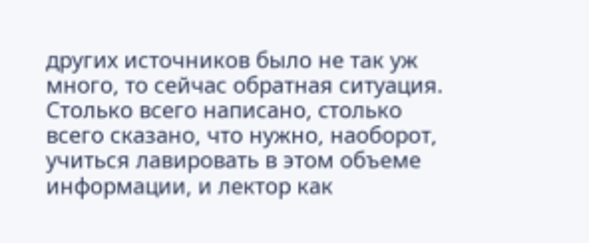других источников было не так уж много, то сейчас обратная ситуация. Столько всего написано, столько всего сказано, что нужно, наоборот, учиться лавировать в этом объеме информации, и лектор как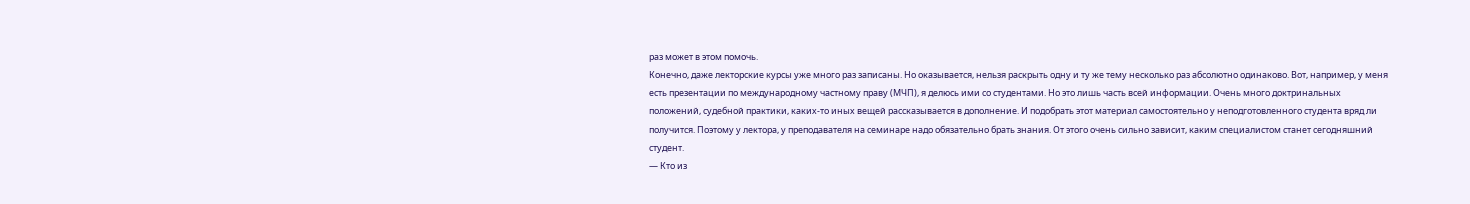раз может в этом помочь.
Конечно, даже лекторские курсы уже много раз записаны. Но оказывается, нельзя раскрыть одну и ту же тему несколько раз абсолютно одинаково. Вот, например, у меня есть презентации по международному частному праву (МЧП), я делюсь ими со студентами. Но это лишь часть всей информации. Очень много доктринальных положений, судебной практики, каких-то иных вещей рассказывается в дополнение. И подобрать этот материал самостоятельно у неподготовленного студента вряд ли получится. Поэтому у лектора, у преподавателя на семинаре надо обязательно брать знания. От этого очень сильно зависит, каким специалистом станет сегодняшний студент.
— Кто из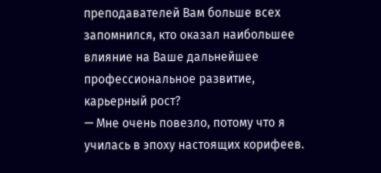преподавателей Вам больше всех запомнился, кто оказал наибольшее влияние на Ваше дальнейшее профессиональное развитие, карьерный рост?
— Мне очень повезло, потому что я училась в эпоху настоящих корифеев.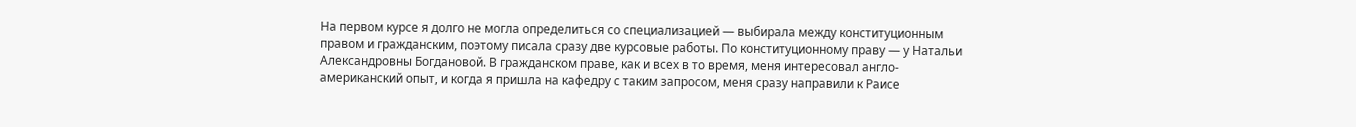На первом курсе я долго не могла определиться со специализацией — выбирала между конституционным правом и гражданским, поэтому писала сразу две курсовые работы. По конституционному праву — у Натальи Александровны Богдановой. В гражданском праве, как и всех в то время, меня интересовал англо-американский опыт, и когда я пришла на кафедру с таким запросом, меня сразу направили к Раисе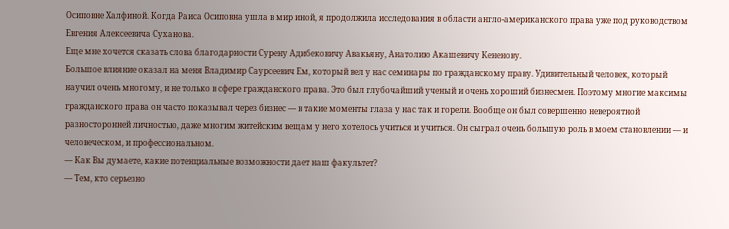Осиповне Халфиной. Когда Раиса Осиповна ушла в мир иной, я продолжила исследования в области англо-американского права уже под руководством Евгения Алексеевича Суханова.
Еще мне хочется сказать слова благодарности Сурену Адибековичу Авакьяну, Анатолию Акашевичу Кененову.
Большое влияние оказал на меня Владимир Саурсеевич Ем, который вел у нас семинары по гражданскому праву. Удивительный человек, который научил очень многому, и не только в сфере гражданского права. Это был глубочайший ученый и очень хороший бизнесмен. Поэтому многие максимы гражданского права он часто показывал через бизнес — в такие моменты глаза у нас так и горели. Вообще он был совершенно невероятной разносторонней личностью, даже многим житейским вещам у него хотелось учиться и учиться. Он сыграл очень большую роль в моем становлении — и человеческом, и профессиональном.
— Как Вы думаете, какие потенциальные возможности дает наш факультет?
— Тем, кто серьезно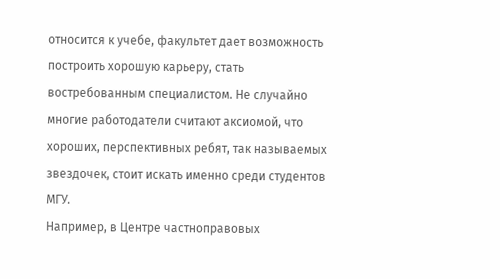относится к учебе, факультет дает возможность построить хорошую карьеру, стать востребованным специалистом. Не случайно многие работодатели считают аксиомой, что хороших, перспективных ребят, так называемых звездочек, стоит искать именно среди студентов МГУ.
Например, в Центре частноправовых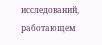исследований, работающем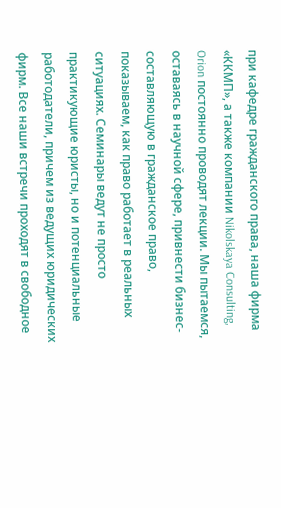при кафедре гражданского права, наша фирма «ККМП», а также компании Nikolskaya Consulting, Orion постоянно проводят лекции. Мы пытаемся, оставаясь в научной сфере, привнести бизнес-составляющую в гражданское право, показываем, как право работает в реальных ситуациях. Семинары ведут не просто практикующие юристы, но и потенциальные работодатели, причем из ведущих юридических фирм. Все наши встречи проходят в свободное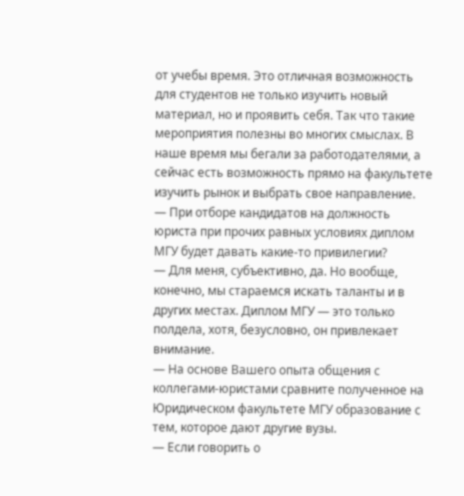от учебы время. Это отличная возможность для студентов не только изучить новый материал, но и проявить себя. Так что такие мероприятия полезны во многих смыслах. В наше время мы бегали за работодателями, а сейчас есть возможность прямо на факультете изучить рынок и выбрать свое направление.
— При отборе кандидатов на должность юриста при прочих равных условиях диплом МГУ будет давать какие-то привилегии?
— Для меня, субъективно, да. Но вообще, конечно, мы стараемся искать таланты и в других местах. Диплом МГУ — это только полдела, хотя, безусловно, он привлекает внимание.
— На основе Вашего опыта общения с коллегами-юристами сравните полученное на Юридическом факультете МГУ образование с тем, которое дают другие вузы.
— Если говорить о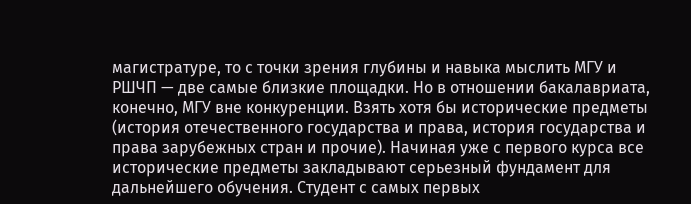магистратуре, то с точки зрения глубины и навыка мыслить МГУ и РШЧП — две самые близкие площадки. Но в отношении бакалавриата, конечно, МГУ вне конкуренции. Взять хотя бы исторические предметы (история отечественного государства и права, история государства и права зарубежных стран и прочие). Начиная уже с первого курса все исторические предметы закладывают серьезный фундамент для дальнейшего обучения. Студент с самых первых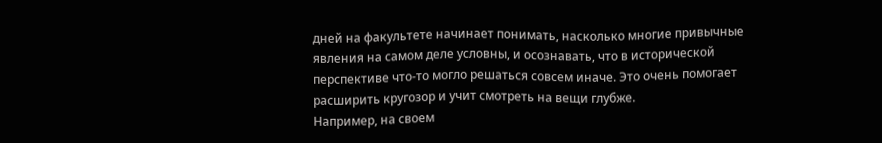дней на факультете начинает понимать, насколько многие привычные явления на самом деле условны, и осознавать, что в исторической перспективе что-то могло решаться совсем иначе. Это очень помогает расширить кругозор и учит смотреть на вещи глубже.
Например, на своем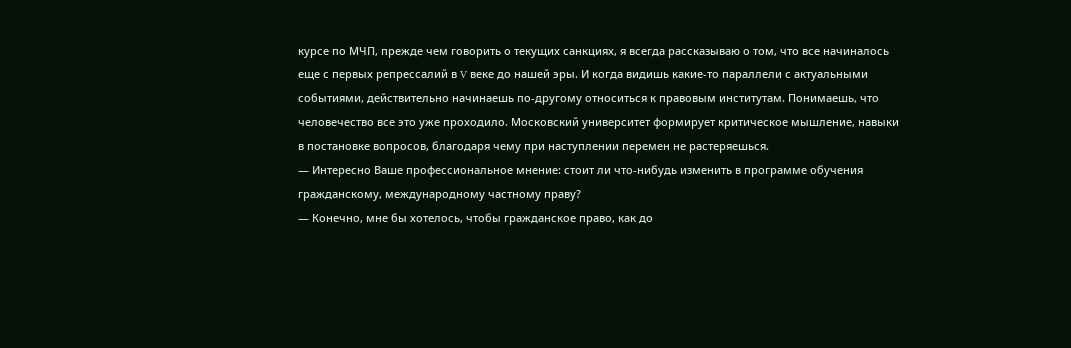курсе по МЧП, прежде чем говорить о текущих санкциях, я всегда рассказываю о том, что все начиналось еще с первых репрессалий в V веке до нашей эры. И когда видишь какие-то параллели с актуальными событиями, действительно начинаешь по-другому относиться к правовым институтам. Понимаешь, что человечество все это уже проходило. Московский университет формирует критическое мышление, навыки в постановке вопросов, благодаря чему при наступлении перемен не растеряешься.
— Интересно Ваше профессиональное мнение: стоит ли что-нибудь изменить в программе обучения гражданскому, международному частному праву?
— Конечно, мне бы хотелось, чтобы гражданское право, как до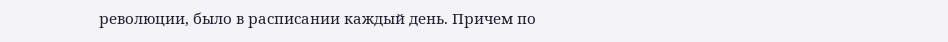революции, было в расписании каждый день. Причем по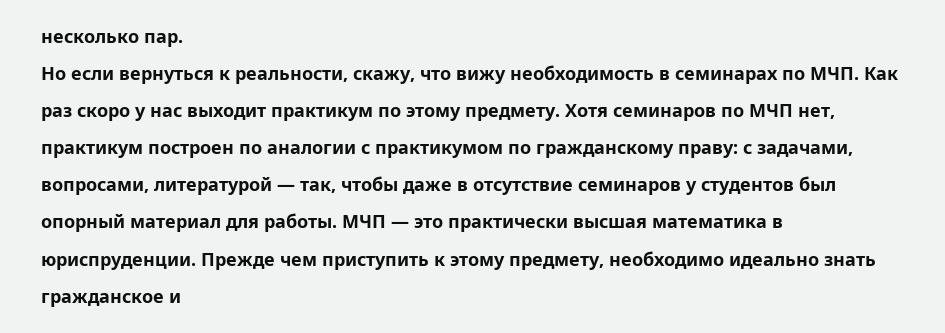несколько пар.
Но если вернуться к реальности, скажу, что вижу необходимость в семинарах по МЧП. Как раз скоро у нас выходит практикум по этому предмету. Хотя семинаров по МЧП нет, практикум построен по аналогии с практикумом по гражданскому праву: с задачами, вопросами, литературой — так, чтобы даже в отсутствие семинаров у студентов был опорный материал для работы. МЧП — это практически высшая математика в юриспруденции. Прежде чем приступить к этому предмету, необходимо идеально знать гражданское и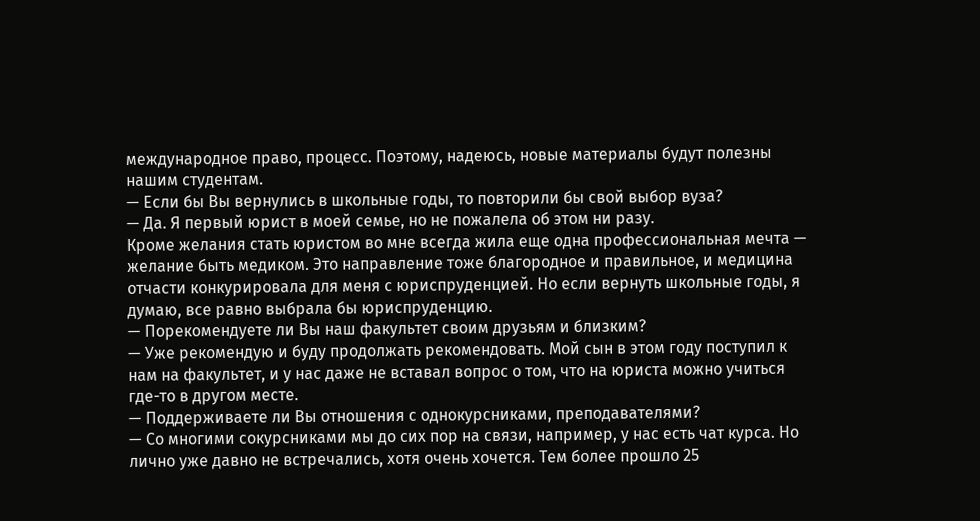международное право, процесс. Поэтому, надеюсь, новые материалы будут полезны нашим студентам.
— Если бы Вы вернулись в школьные годы, то повторили бы свой выбор вуза?
— Да. Я первый юрист в моей семье, но не пожалела об этом ни разу.
Кроме желания стать юристом во мне всегда жила еще одна профессиональная мечта — желание быть медиком. Это направление тоже благородное и правильное, и медицина отчасти конкурировала для меня с юриспруденцией. Но если вернуть школьные годы, я думаю, все равно выбрала бы юриспруденцию.
— Порекомендуете ли Вы наш факультет своим друзьям и близким?
— Уже рекомендую и буду продолжать рекомендовать. Мой сын в этом году поступил к нам на факультет, и у нас даже не вставал вопрос о том, что на юриста можно учиться где-то в другом месте.
— Поддерживаете ли Вы отношения с однокурсниками, преподавателями?
— Со многими сокурсниками мы до сих пор на связи, например, у нас есть чат курса. Но лично уже давно не встречались, хотя очень хочется. Тем более прошло 25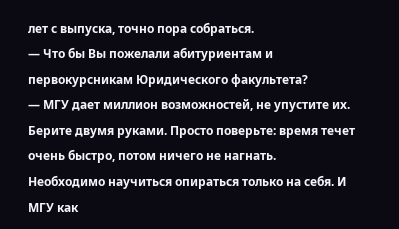лет с выпуска, точно пора собраться.
— Что бы Вы пожелали абитуриентам и первокурсникам Юридического факультета?
— МГУ дает миллион возможностей, не упустите их. Берите двумя руками. Просто поверьте: время течет очень быстро, потом ничего не нагнать.
Необходимо научиться опираться только на себя. И МГУ как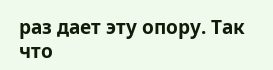раз дает эту опору. Так что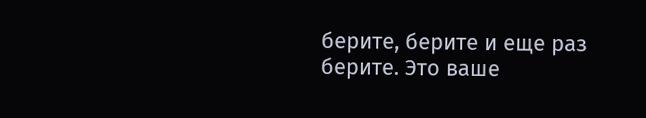берите, берите и еще раз берите. Это ваше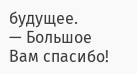будущее.
— Большое Вам спасибо!